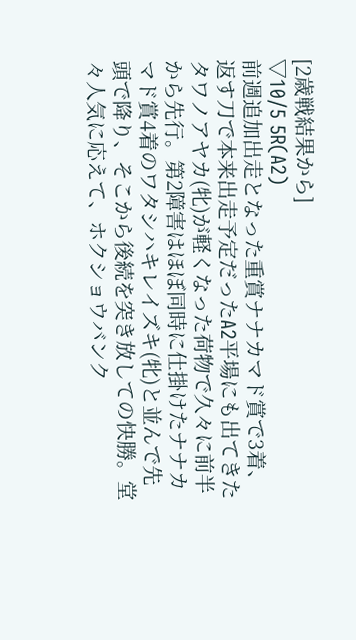[2歳戦結果から]
▽10/5 5R(A2)
前週追加出走となった重賞ナナカマド賞で3着、返す刀で本来出走予定だったA2平場にも出てきたタワノアヤカ(牝)が軽くなった荷物で久々に前半から先行。第2障害はほぼ同時に仕掛けたナナカマド賞4着のワタシハキレイズキ(牝)と並んで先頭で降り、そこから後続を突き放しての快勝。堂々人気に応えて、ホクショウバンク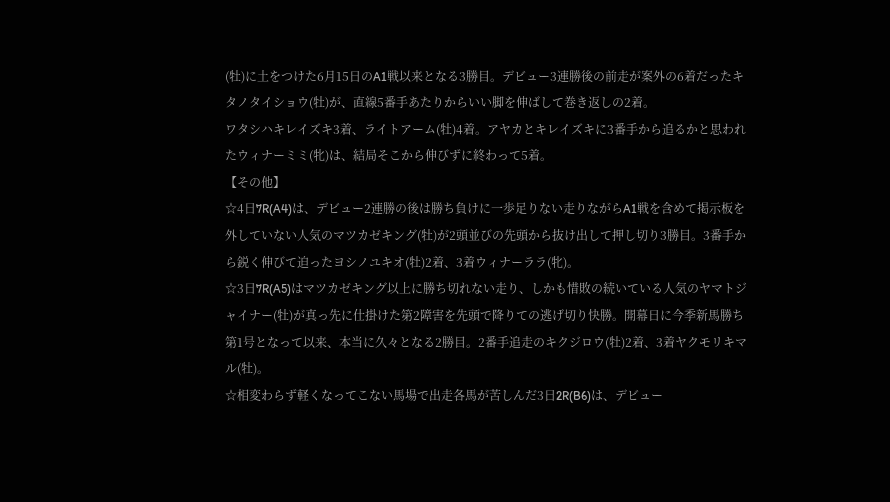(牡)に土をつけた6月15日のA1戦以来となる3勝目。デビュー3連勝後の前走が案外の6着だったキタノタイショウ(牡)が、直線5番手あたりからいい脚を伸ばして巻き返しの2着。
ワタシハキレイズキ3着、ライトアーム(牡)4着。アヤカとキレイズキに3番手から追るかと思われたウィナーミミ(牝)は、結局そこから伸びずに終わって5着。
【その他】
☆4日7R(A4)は、デビュー2連勝の後は勝ち負けに一歩足りない走りながらA1戦を含めて掲示板を外していない人気のマツカゼキング(牡)が2頭並びの先頭から抜け出して押し切り3勝目。3番手から鋭く伸びて迫ったヨシノユキオ(牡)2着、3着ウィナーララ(牝)。
☆3日7R(A5)はマツカゼキング以上に勝ち切れない走り、しかも惜敗の続いている人気のヤマトジャイナー(牡)が真っ先に仕掛けた第2障害を先頭で降りての逃げ切り快勝。開幕日に今季新馬勝ち第1号となって以来、本当に久々となる2勝目。2番手追走のキクジロウ(牡)2着、3着ヤクモリキマル(牡)。
☆相変わらず軽くなってこない馬場で出走各馬が苦しんだ3日2R(B6)は、デビュー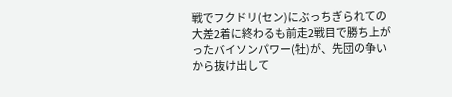戦でフクドリ(セン)にぶっちぎられての大差2着に終わるも前走2戦目で勝ち上がったバイソンパワー(牡)が、先団の争いから抜け出して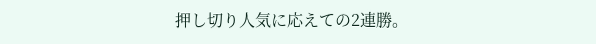押し切り人気に応えての2連勝。